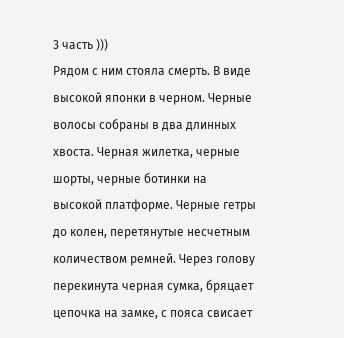3 часть )))
Рядом с ним стояла смерть. В виде высокой японки в черном. Черные волосы собраны в два длинных хвоста. Черная жилетка, черные шорты, черные ботинки на высокой платформе. Черные гетры до колен, перетянутые несчетным количеством ремней. Через голову перекинута черная сумка, бряцает цепочка на замке, с пояса свисает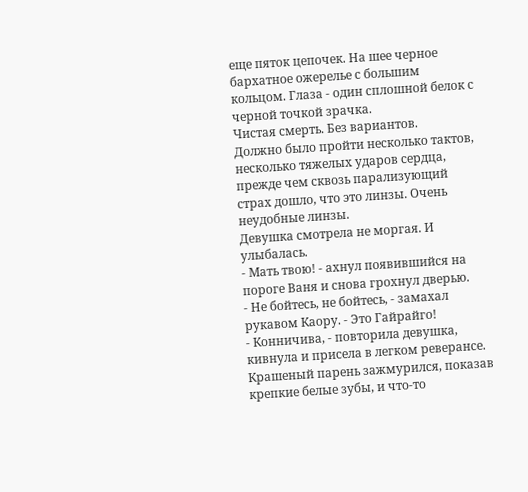еще пяток цепочек. На шее черное бархатное ожерелье с большим кольцом. Глаза - один сплошной белок с черной точкой зрачка.
Чистая смерть. Без вариантов.
Должно было пройти несколько тактов, несколько тяжелых ударов сердца, прежде чем сквозь парализующий страх дошло, что это линзы. Очень неудобные линзы.
Девушка смотрела не моргая. И улыбалась.
- Мать твою! - ахнул появившийся на пороге Ваня и снова грохнул дверью.
- Не бойтесь, не бойтесь, - замахал рукавом Каору. - Это Гайрайго!
- Конничива, - повторила девушка, кивнула и присела в легком реверансе.
Крашеный парень зажмурился, показав крепкие белые зубы, и что-то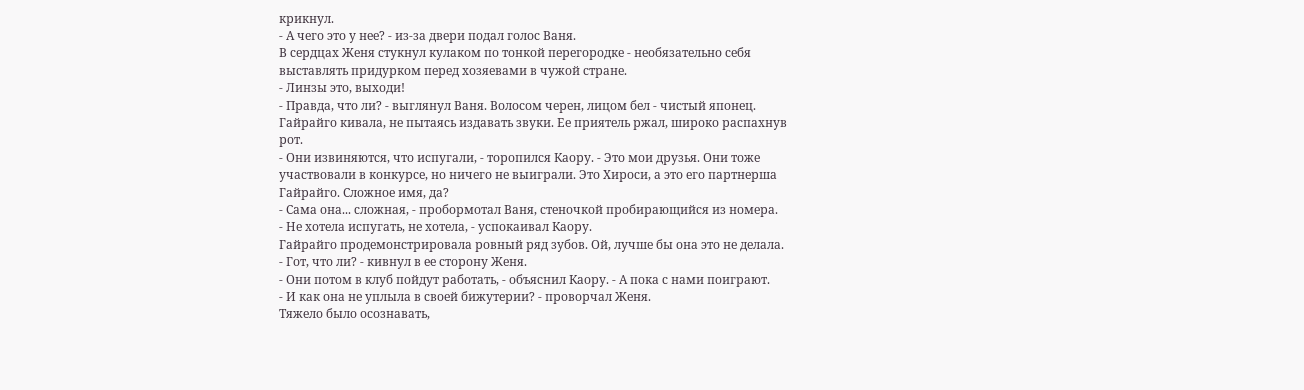крикнул.
- А чего это у нее? - из-за двери подал голос Ваня.
В сердцах Женя стукнул кулаком по тонкой перегородке - необязательно себя выставлять придурком перед хозяевами в чужой стране.
- Линзы это, выходи!
- Правда, что ли? - выглянул Ваня. Волосом черен, лицом бел - чистый японец.
Гайрайго кивала, не пытаясь издавать звуки. Ее приятель ржал, широко распахнув рот.
- Они извиняются, что испугали, - торопился Каору. - Это мои друзья. Они тоже участвовали в конкурсе, но ничего не выиграли. Это Хироси, а это его партнерша Гайрайго. Сложное имя, да?
- Сама она... сложная, - пробормотал Ваня, стеночкой пробирающийся из номера.
- Не хотела испугать, не хотела, - успокаивал Каору.
Гайрайго продемонстрировала ровный ряд зубов. Ой, лучше бы она это не делала.
- Гот, что ли? - кивнул в ее сторону Женя.
- Они потом в клуб пойдут работать, - объяснил Каору. - А пока с нами поиграют.
- И как она не уплыла в своей бижутерии? - проворчал Женя.
Тяжело было осознавать,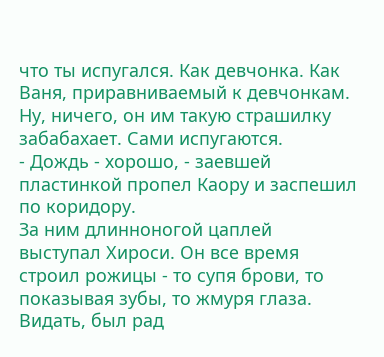что ты испугался. Как девчонка. Как Ваня, приравниваемый к девчонкам. Ну, ничего, он им такую страшилку забабахает. Сами испугаются.
- Дождь - хорошо, - заевшей пластинкой пропел Каору и заспешил по коридору.
За ним длинноногой цаплей выступал Хироси. Он все время строил рожицы - то супя брови, то показывая зубы, то жмуря глаза. Видать, был рад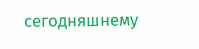сегодняшнему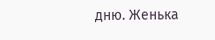дню. Женька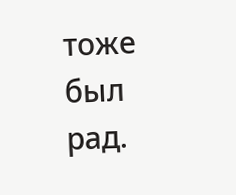тоже был рад.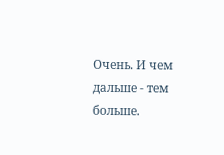Очень. И чем дальше - тем больше.